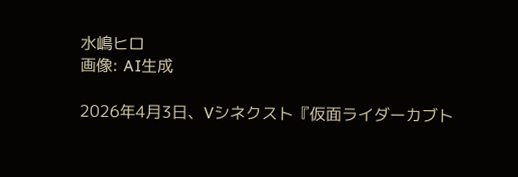水嶋ヒロ
画像: AI生成

2026年4月3日、Vシネクスト『仮面ライダーカブト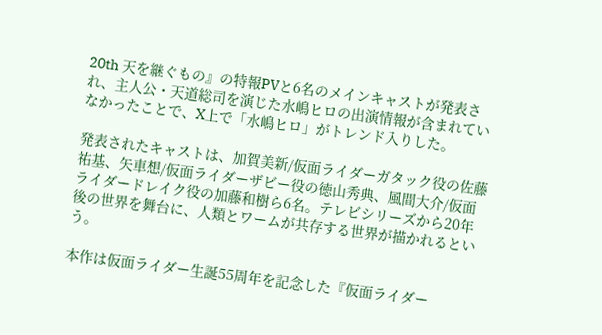20th 天を継ぐもの』の特報PVと6名のメインキャストが発表され、主人公・天道総司を演じた水嶋ヒロの出演情報が含まれていなかったことで、X上で「水嶋ヒロ」がトレンド入りした。

発表されたキャストは、加賀美新/仮面ライダーガタック役の佐藤祐基、矢車想/仮面ライダーザビー役の徳山秀典、風間大介/仮面ライダードレイク役の加藤和樹ら6名。テレビシリーズから20年後の世界を舞台に、人類とワームが共存する世界が描かれるという。

本作は仮面ライダー生誕55周年を記念した『仮面ライダー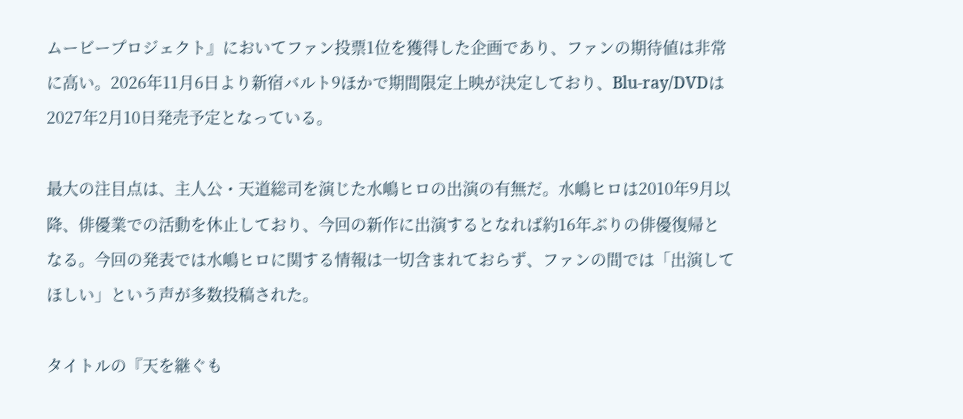ムービープロジェクト』においてファン投票1位を獲得した企画であり、ファンの期待値は非常に高い。2026年11月6日より新宿バルト9ほかで期間限定上映が決定しており、Blu-ray/DVDは2027年2月10日発売予定となっている。

最大の注目点は、主人公・天道総司を演じた水嶋ヒロの出演の有無だ。水嶋ヒロは2010年9月以降、俳優業での活動を休止しており、今回の新作に出演するとなれば約16年ぶりの俳優復帰となる。今回の発表では水嶋ヒロに関する情報は一切含まれておらず、ファンの間では「出演してほしい」という声が多数投稿された。

タイトルの『天を継ぐも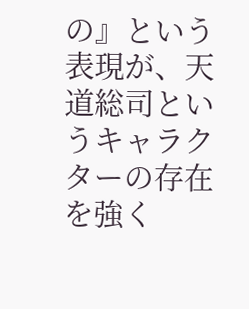の』という表現が、天道総司というキャラクターの存在を強く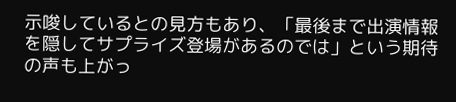示唆しているとの見方もあり、「最後まで出演情報を隠してサプライズ登場があるのでは」という期待の声も上がっ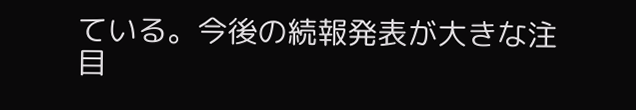ている。今後の続報発表が大きな注目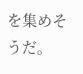を集めそうだ。